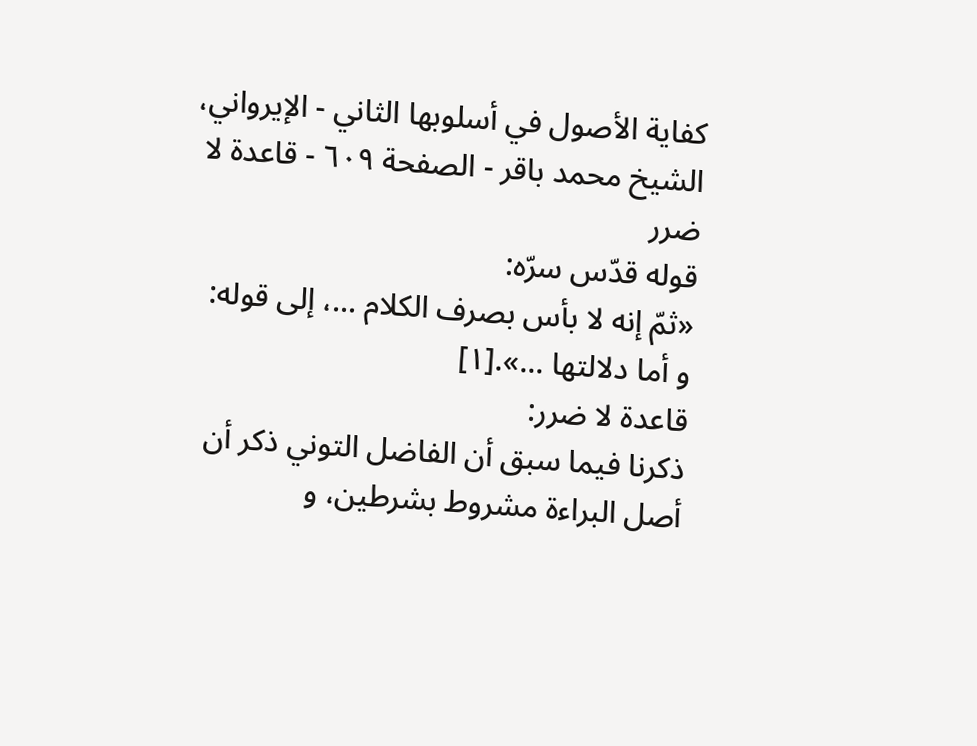كفاية الأصول في أسلوبها الثاني - الإيرواني، الشيخ محمد باقر - الصفحة ٦٠٩ - قاعدة لا ضرر
قوله قدّس سرّه:
«ثمّ إنه لا بأس بصرف الكلام ...، إلى قوله:
و أما دلالتها ...».[١]
قاعدة لا ضرر:
ذكرنا فيما سبق أن الفاضل التوني ذكر أن أصل البراءة مشروط بشرطين، و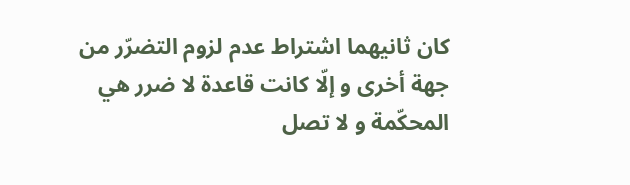كان ثانيهما اشتراط عدم لزوم التضرّر من جهة أخرى و إلّا كانت قاعدة لا ضرر هي المحكّمة و لا تصل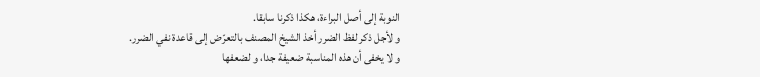النوبة إلى أصل البراءة، هكذا ذكرنا سابقا.
و لأجل ذكر لفظ الضرر أخذ الشيخ المصنف بالتعرّض إلى قاعدة نفي الضرر.
و لا يخفى أن هذه المناسبة ضعيفة جدا، و لضعفها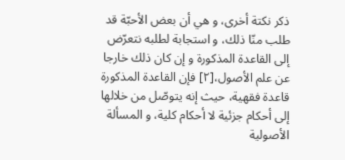ذكر نكتة أخرى، و هي أن بعض الأحبّة قد طلب منّا ذلك، و استجابة لطلبه نتعرّض إلى القاعدة المذكورة و إن كان ذلك خارجا عن علم الأصول،[٢] فإن القاعدة المذكورة قاعدة فقهية، حيث إنه يتوصّل من خلالها إلى أحكام جزئية لا أحكام كلية، و المسألة الأصولية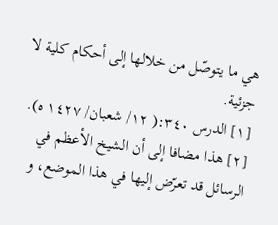هي ما يتوصّل من خلالها إلى أحكام كلية لا جزئية.
[١] الدرس ٣٤٠:( ١٢/ شعبان/ ١٤٢٧ ه).
[٢] هذا مضافا إلى أن الشيخ الأعظم في الرسائل قد تعرّض إليها في هذا الموضع، و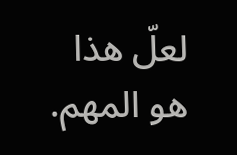لعلّ هذا هو المهم.